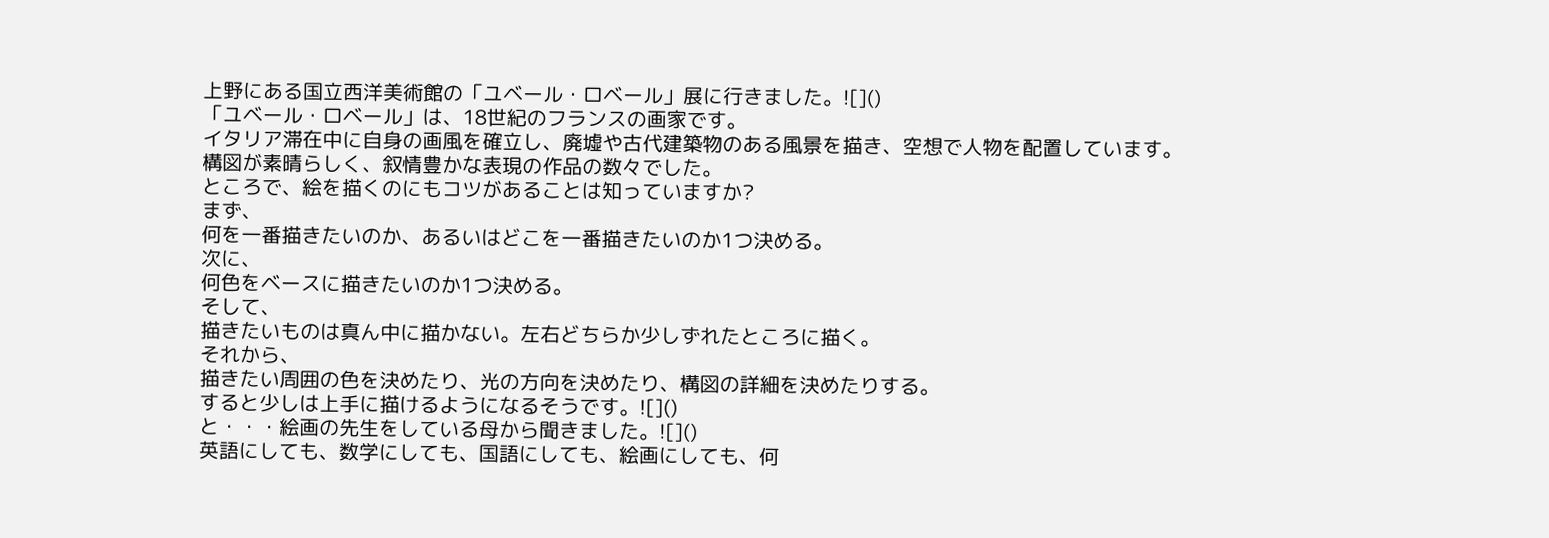上野にある国立西洋美術館の「ユベール・ロベール」展に行きました。![]()
「ユベール・ロベール」は、18世紀のフランスの画家です。
イタリア滞在中に自身の画風を確立し、廃墟や古代建築物のある風景を描き、空想で人物を配置しています。
構図が素晴らしく、叙情豊かな表現の作品の数々でした。
ところで、絵を描くのにもコツがあることは知っていますか?
まず、
何を一番描きたいのか、あるいはどこを一番描きたいのか1つ決める。
次に、
何色をベースに描きたいのか1つ決める。
そして、
描きたいものは真ん中に描かない。左右どちらか少しずれたところに描く。
それから、
描きたい周囲の色を決めたり、光の方向を決めたり、構図の詳細を決めたりする。
すると少しは上手に描けるようになるそうです。![]()
と・・・絵画の先生をしている母から聞きました。![]()
英語にしても、数学にしても、国語にしても、絵画にしても、何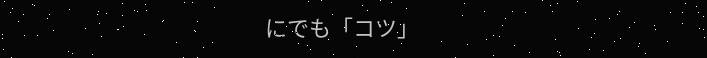にでも「コツ」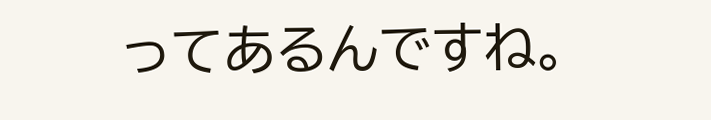ってあるんですね。